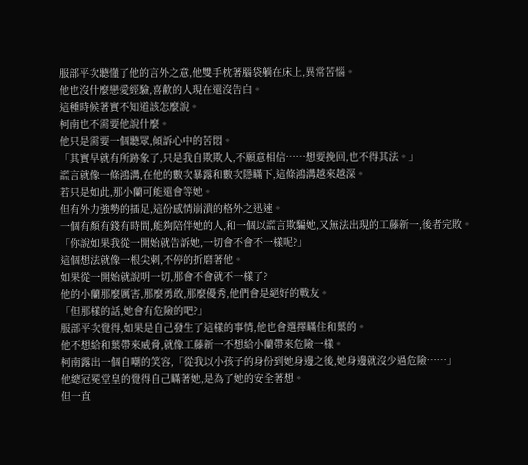服部平次聽懂了他的言外之意,他雙手枕著腦袋躺在床上,異常苦惱。
他也沒什麼戀愛經驗,喜歡的人現在還沒告白。
這種時候著實不知道該怎麼說。
柯南也不需要他說什麼。
他只是需要一個聽眾,傾訴心中的苦悶。
「其實早就有所跡象了,只是我自欺欺人,不願意相信……想要挽回,也不得其法。」
謊言就像一條鴻溝,在他的數次暴露和數次隱瞞下,這條鴻溝越來越深。
若只是如此,那小蘭可能還會等她。
但有外力強勢的插足,這份感情崩潰的格外之迅速。
一個有顏有錢有時間,能夠陪伴她的人,和一個以謊言欺騙她,又無法出現的工藤新一,後者完敗。
「你說如果我從一開始就告訴她,一切會不會不一樣呢?」
這個想法就像一根尖刺,不停的折磨著他。
如果從一開始就說明一切,那會不會就不一樣了?
他的小蘭那麼厲害,那麼勇敢,那麼優秀,他們會是絕好的戰友。
「但那樣的話,她會有危險的吧?」
服部平次覺得,如果是自己發生了這樣的事情,他也會選擇瞞住和葉的。
他不想給和葉帶來威脅,就像工藤新一不想給小蘭帶來危險一樣。
柯南露出一個自嘲的笑容,「從我以小孩子的身份到她身邊之後,她身邊就沒少過危險……」
他總冠冕堂皇的覺得自己瞞著她,是為了她的安全著想。
但一直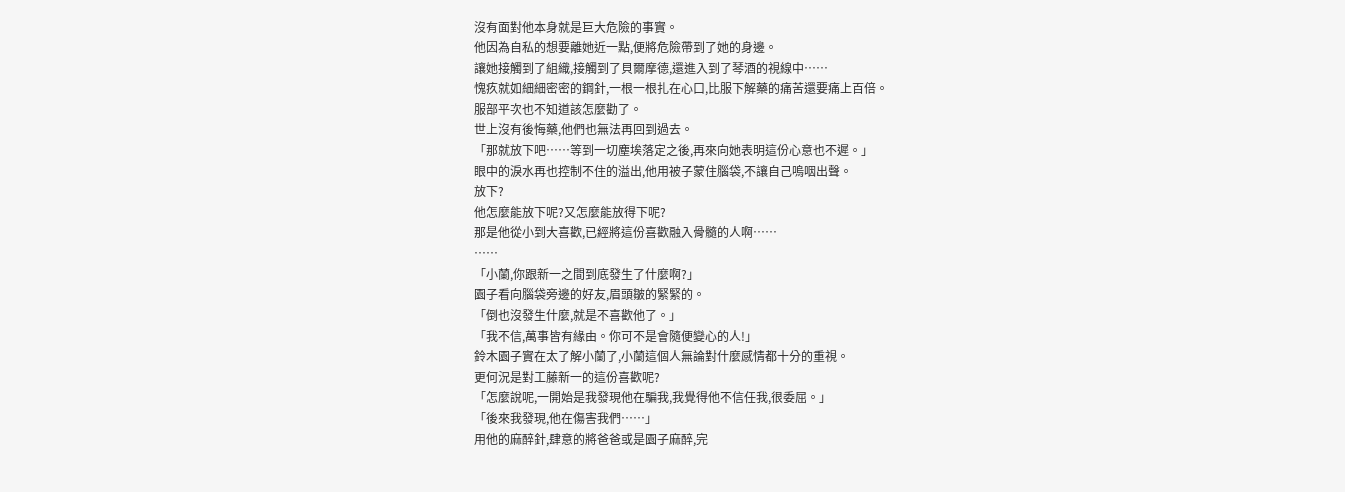沒有面對他本身就是巨大危險的事實。
他因為自私的想要離她近一點,便將危險帶到了她的身邊。
讓她接觸到了組織,接觸到了貝爾摩德,還進入到了琴酒的視線中……
愧疚就如細細密密的鋼針,一根一根扎在心口,比服下解藥的痛苦還要痛上百倍。
服部平次也不知道該怎麼勸了。
世上沒有後悔藥,他們也無法再回到過去。
「那就放下吧……等到一切塵埃落定之後,再來向她表明這份心意也不遲。」
眼中的淚水再也控制不住的溢出,他用被子蒙住腦袋,不讓自己嗚咽出聲。
放下?
他怎麼能放下呢?又怎麼能放得下呢?
那是他從小到大喜歡,已經將這份喜歡融入骨髓的人啊……
……
「小蘭,你跟新一之間到底發生了什麼啊?」
園子看向腦袋旁邊的好友,眉頭皺的緊緊的。
「倒也沒發生什麼,就是不喜歡他了。」
「我不信,萬事皆有緣由。你可不是會隨便變心的人!」
鈴木園子實在太了解小蘭了,小蘭這個人無論對什麼感情都十分的重視。
更何況是對工藤新一的這份喜歡呢?
「怎麼說呢,一開始是我發現他在騙我,我覺得他不信任我,很委屈。」
「後來我發現,他在傷害我們……」
用他的麻醉針,肆意的將爸爸或是園子麻醉,完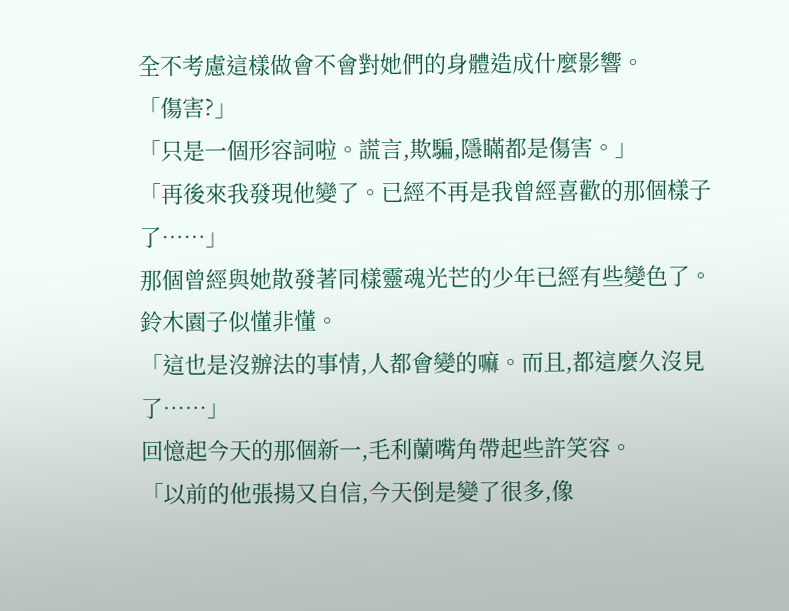全不考慮這樣做會不會對她們的身體造成什麼影響。
「傷害?」
「只是一個形容詞啦。謊言,欺騙,隱瞞都是傷害。」
「再後來我發現他變了。已經不再是我曾經喜歡的那個樣子了……」
那個曾經與她散發著同樣靈魂光芒的少年已經有些變色了。
鈴木園子似懂非懂。
「這也是沒辦法的事情,人都會變的嘛。而且,都這麼久沒見了……」
回憶起今天的那個新一,毛利蘭嘴角帶起些許笑容。
「以前的他張揚又自信,今天倒是變了很多,像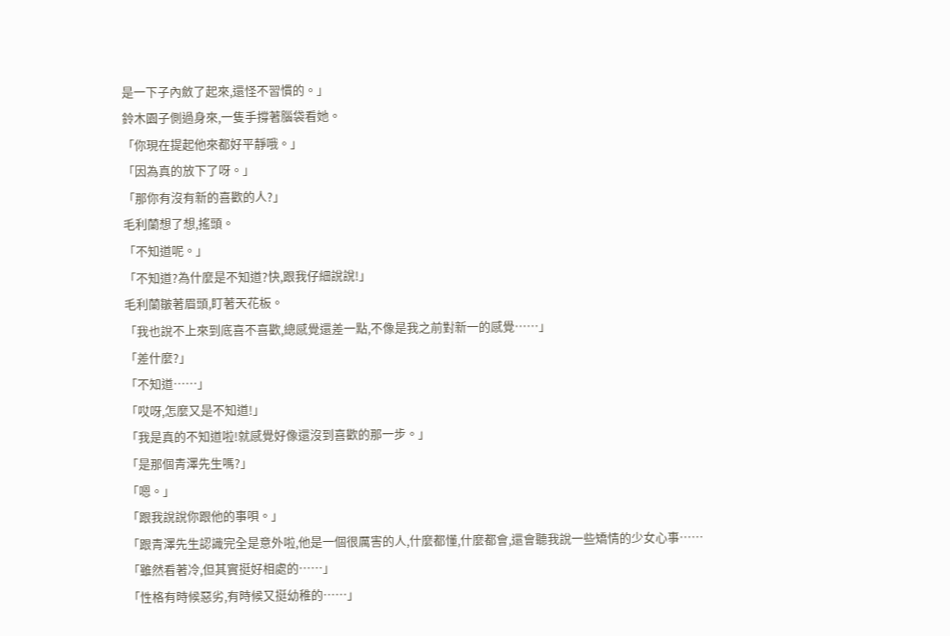是一下子內斂了起來,還怪不習慣的。」
鈴木園子側過身來,一隻手撐著腦袋看她。
「你現在提起他來都好平靜哦。」
「因為真的放下了呀。」
「那你有沒有新的喜歡的人?」
毛利蘭想了想,搖頭。
「不知道呢。」
「不知道?為什麼是不知道?快,跟我仔細說說!」
毛利蘭皺著眉頭,盯著天花板。
「我也說不上來到底喜不喜歡,總感覺還差一點,不像是我之前對新一的感覺……」
「差什麼?」
「不知道……」
「哎呀,怎麼又是不知道!」
「我是真的不知道啦!就感覺好像還沒到喜歡的那一步。」
「是那個青澤先生嗎?」
「嗯。」
「跟我說說你跟他的事唄。」
「跟青澤先生認識完全是意外啦,他是一個很厲害的人,什麼都懂,什麼都會,還會聽我說一些矯情的少女心事……
「雖然看著冷,但其實挺好相處的……」
「性格有時候惡劣,有時候又挺幼稚的……」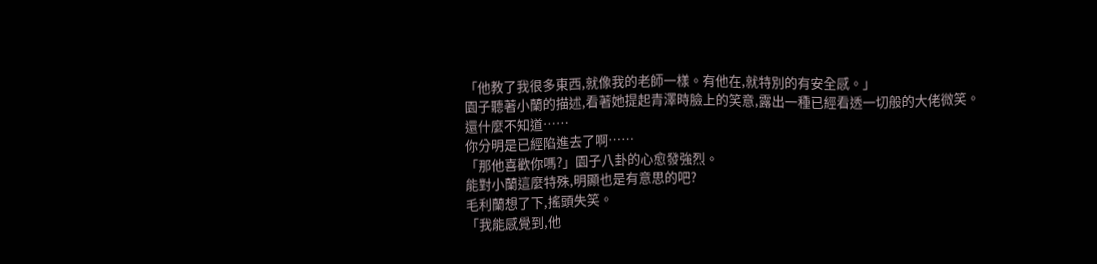「他教了我很多東西,就像我的老師一樣。有他在,就特別的有安全感。」
園子聽著小蘭的描述,看著她提起青澤時臉上的笑意,露出一種已經看透一切般的大佬微笑。
還什麼不知道……
你分明是已經陷進去了啊……
「那他喜歡你嗎?」園子八卦的心愈發強烈。
能對小蘭這麼特殊,明顯也是有意思的吧?
毛利蘭想了下,搖頭失笑。
「我能感覺到,他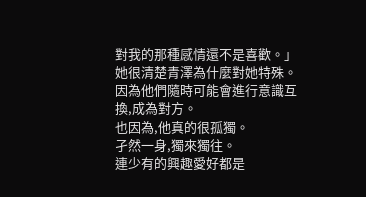對我的那種感情還不是喜歡。」
她很清楚青澤為什麼對她特殊。
因為他們隨時可能會進行意識互換,成為對方。
也因為,他真的很孤獨。
孑然一身,獨來獨往。
連少有的興趣愛好都是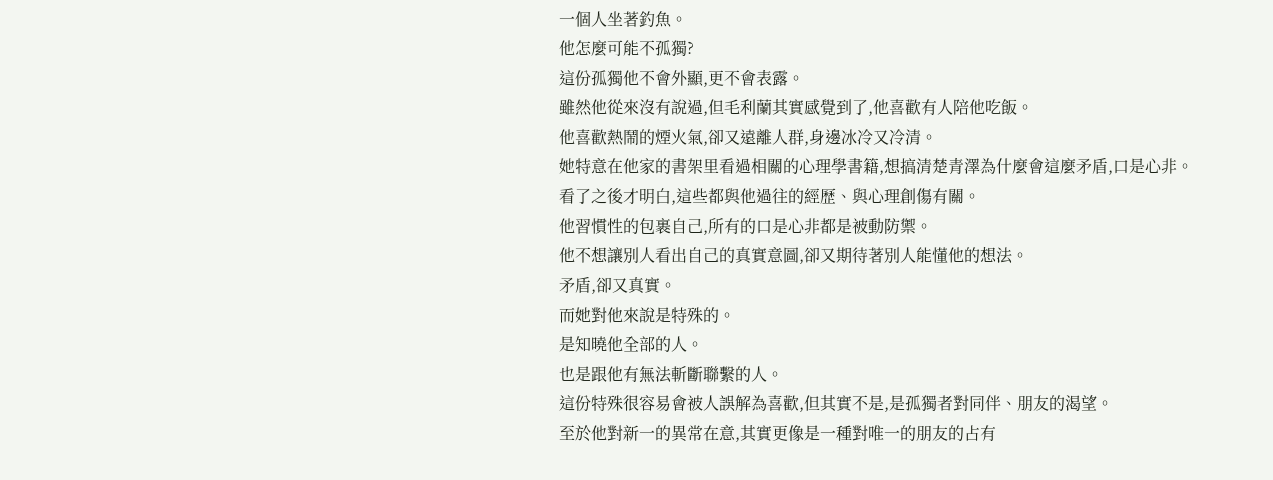一個人坐著釣魚。
他怎麼可能不孤獨?
這份孤獨他不會外顯,更不會表露。
雖然他從來沒有說過,但毛利蘭其實感覺到了,他喜歡有人陪他吃飯。
他喜歡熱鬧的煙火氣,卻又遠離人群,身邊冰冷又冷清。
她特意在他家的書架里看過相關的心理學書籍,想搞清楚青澤為什麼會這麼矛盾,口是心非。
看了之後才明白,這些都與他過往的經歷、與心理創傷有關。
他習慣性的包裹自己,所有的口是心非都是被動防禦。
他不想讓別人看出自己的真實意圖,卻又期待著別人能懂他的想法。
矛盾,卻又真實。
而她對他來說是特殊的。
是知曉他全部的人。
也是跟他有無法斬斷聯繫的人。
這份特殊很容易會被人誤解為喜歡,但其實不是,是孤獨者對同伴、朋友的渴望。
至於他對新一的異常在意,其實更像是一種對唯一的朋友的占有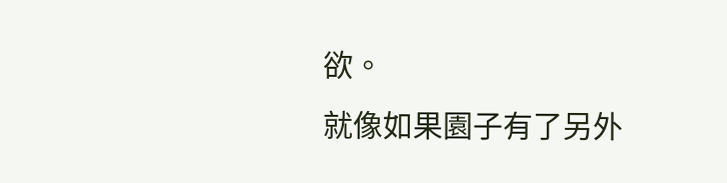欲。
就像如果園子有了另外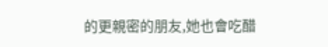的更親密的朋友,她也會吃醋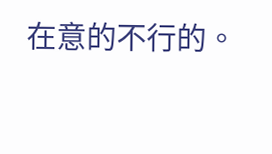在意的不行的。